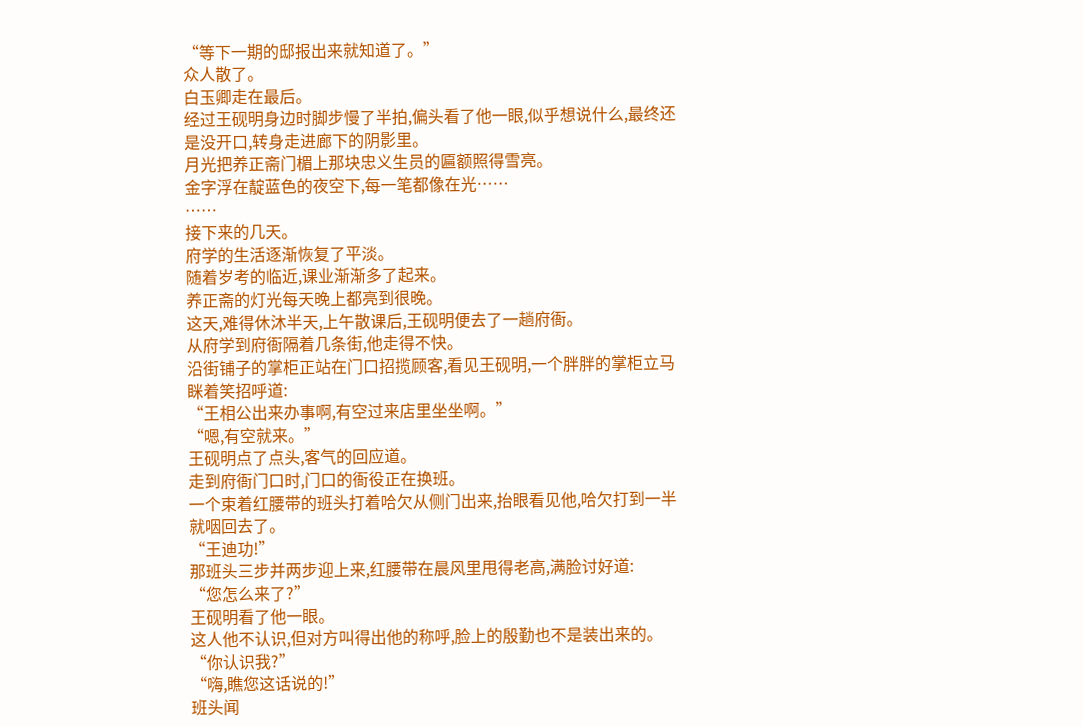“等下一期的邸报出来就知道了。”
众人散了。
白玉卿走在最后。
经过王砚明身边时脚步慢了半拍,偏头看了他一眼,似乎想说什么,最终还是没开口,转身走进廊下的阴影里。
月光把养正斋门楣上那块忠义生员的匾额照得雪亮。
金字浮在靛蓝色的夜空下,每一笔都像在光……
……
接下来的几天。
府学的生活逐渐恢复了平淡。
随着岁考的临近,课业渐渐多了起来。
养正斋的灯光每天晚上都亮到很晚。
这天,难得休沐半天,上午散课后,王砚明便去了一趟府衙。
从府学到府衙隔着几条街,他走得不快。
沿街铺子的掌柜正站在门口招揽顾客,看见王砚明,一个胖胖的掌柜立马眯着笑招呼道:
“王相公出来办事啊,有空过来店里坐坐啊。”
“嗯,有空就来。”
王砚明点了点头,客气的回应道。
走到府衙门口时,门口的衙役正在换班。
一个束着红腰带的班头打着哈欠从侧门出来,抬眼看见他,哈欠打到一半就咽回去了。
“王迪功!”
那班头三步并两步迎上来,红腰带在晨风里甩得老高,满脸讨好道:
“您怎么来了?”
王砚明看了他一眼。
这人他不认识,但对方叫得出他的称呼,脸上的殷勤也不是装出来的。
“你认识我?”
“嗨,瞧您这话说的!”
班头闻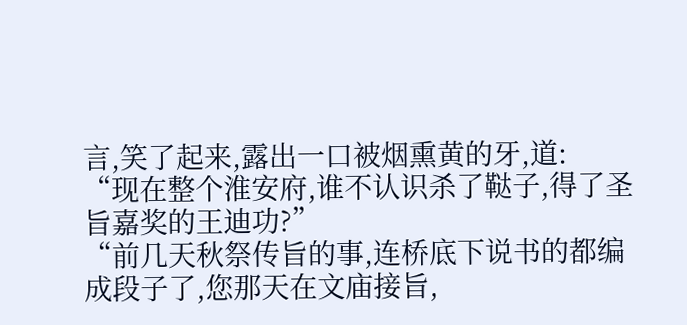言,笑了起来,露出一口被烟熏黄的牙,道:
“现在整个淮安府,谁不认识杀了鞑子,得了圣旨嘉奖的王迪功?”
“前几天秋祭传旨的事,连桥底下说书的都编成段子了,您那天在文庙接旨,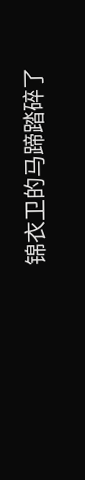锦衣卫的马蹄踏碎了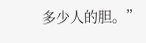多少人的胆。”